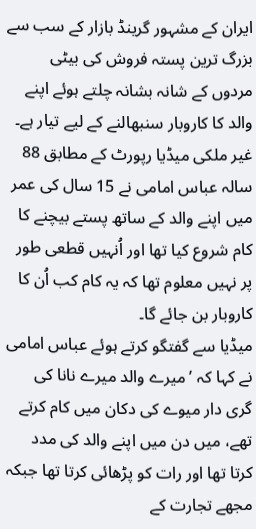ایران کے مشہور گرینڈ بازار کے سب سے بزرگ ترین پستہ فروش کی بیٹی مردوں کے شانہ بشانہ چلتے ہوئے اپنے والد کا کاروبار سنبھالنے کے لیے تیار ہے۔
غیر ملکی میڈیا رپورٹ کے مطابق 88 سالہ عباس امامی نے 15 سال کی عمر میں اپنے والد کے ساتھ پستے بیچنے کا کام شروع کیا تھا اور اُنہیں قطعی طور پر نہیں معلوم تھا کہ یہ کام کب اُن کا کاروبار بن جائے گا۔
میڈیا سے گفتگو کرتے ہوئے عباس امامی نے کہا کہ ’میرے والد میرے نانا کی گری دار میوے کی دکان میں کام کرتے تھے، میں دن میں اپنے والد کی مدد کرتا تھا اور رات کو پڑھائی کرتا تھا جبکہ مجھے تجارت کے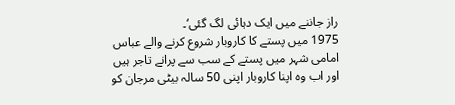راز جاننے میں ایک دہائی لگ گئی‘۔
1975 میں پستے کا کاروبار شروع کرنے والے عباس امامی شہر میں پستے کے سب سے پرانے تاجر ہیں اور اب وہ اپنا کاروبار اپنی 50 سالہ بیٹی مرجان کو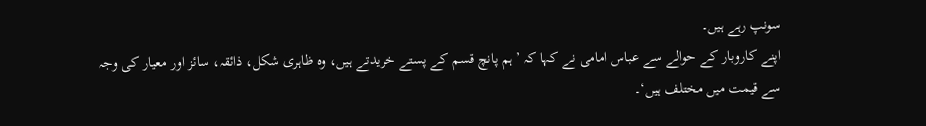سونپ رہے ہیں۔
اپنے کاروبار کے حوالے سے عباس امامی نے کہا کہ ’ہم پانچ قسم کے پستے خریدتے ہیں، وہ ظاہری شکل، ذائقہ، سائز اور معیار کی وجہ سے قیمت میں مختلف ہیں‘۔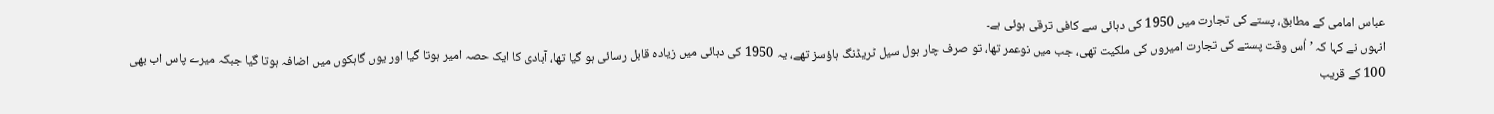عباس امامی کے مطابق، پستے کی تجارت میں 1950 کی دہائی سے کافی ترقی ہوئی ہے۔
انہوں نے کہا کہ ’اُس وقت پستے کی تجارت امیروں کی ملکیت تھی، جب میں نوعمر تھا، تو صرف چار ہول سیل ٹریڈنگ ہاؤسز تھے، یہ 1950 کی دہائی میں زیادہ قابل رسائی ہو گیا تھا، آبادی کا ایک حصہ امیر ہوتا گیا اور یوں گاہکوں میں اضافہ ہوتا گیا جبکہ میرے پاس اب بھی 100 کے قریب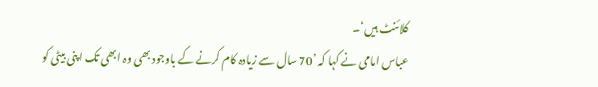کلائنٹ ہیں‘۔
عباس امامی نے کہا کہ ’70 سال سے زیادہ کام کرنے کے باوجود بھی وہ ابھی تک اپنی بیٹی کو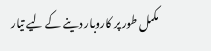مکمل طور پر کاروبار دینے کے لیے تیار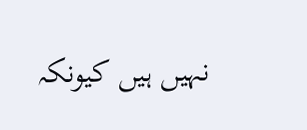نہیں ہیں کیونکہ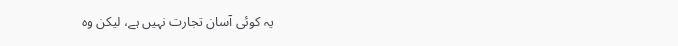یہ کوئی آسان تجارت نہیں ہے، لیکن وہ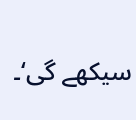سیکھے گی‘۔